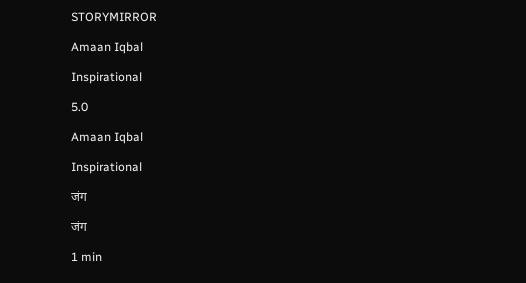STORYMIRROR

Amaan Iqbal

Inspirational

5.0

Amaan Iqbal

Inspirational

जंग

जंग

1 min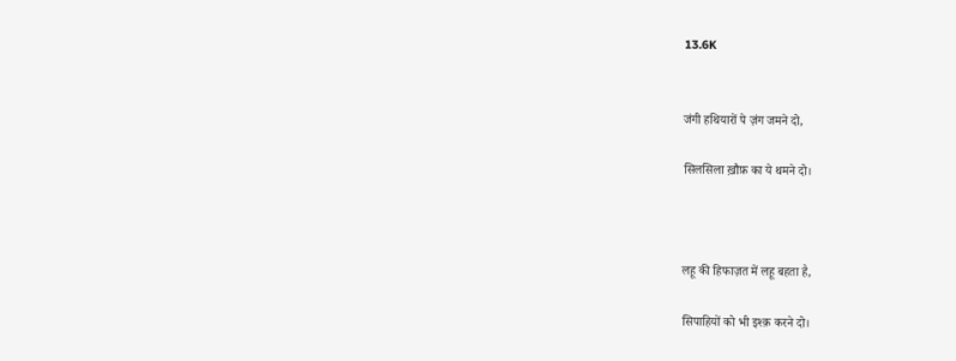13.6K


जंगी हथियारों पे ज़ंग जमने दो,

सिलसिला ख़ौफ़ का ये थमने दो।



लहू की हिफाज़त में लहू बहता है,

सिपाहियों को भी इश्क़ करने दो।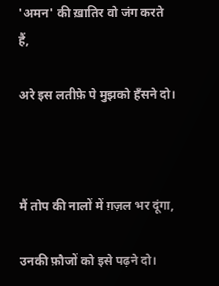'अमन' की ख़ातिर वो जंग करते हैं,

अरे इस लतीफ़े पे मुझको हँसने दो।



मैं तोप की नालों में ग़ज़ल भर दूंगा,

उनकी फ़ौजों को इसे पढ़ने दो।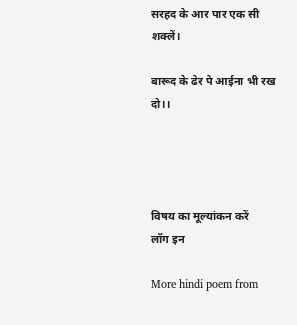सरहद के आर पार एक सी शक्लें।

बारूद के ढेर पे आईना भी रख दो।।




विषय का मूल्यांकन करें
लॉग इन

More hindi poem from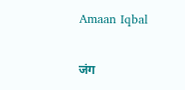Amaan Iqbal

जंग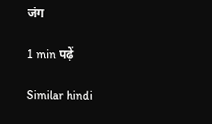जंग

1 min पढ़ें

Similar hindi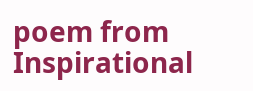poem from Inspirational